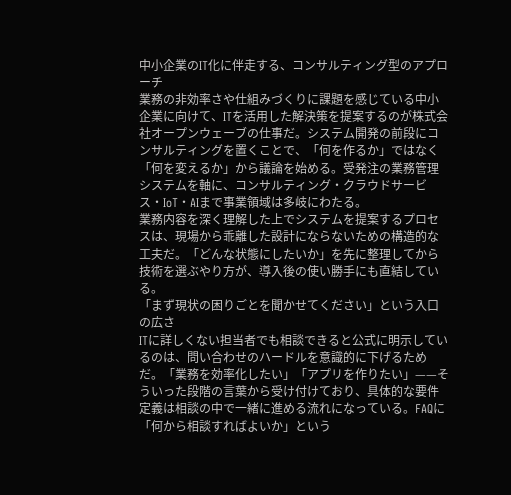中小企業のIT化に伴走する、コンサルティング型のアプローチ
業務の非効率さや仕組みづくりに課題を感じている中小企業に向けて、ITを活用した解決策を提案するのが株式会社オープンウェーブの仕事だ。システム開発の前段にコンサルティングを置くことで、「何を作るか」ではなく「何を変えるか」から議論を始める。受発注の業務管理システムを軸に、コンサルティング・クラウドサービス・IoT・AIまで事業領域は多岐にわたる。
業務内容を深く理解した上でシステムを提案するプロセスは、現場から乖離した設計にならないための構造的な工夫だ。「どんな状態にしたいか」を先に整理してから技術を選ぶやり方が、導入後の使い勝手にも直結している。
「まず現状の困りごとを聞かせてください」という入口の広さ
ITに詳しくない担当者でも相談できると公式に明示しているのは、問い合わせのハードルを意識的に下げるためだ。「業務を効率化したい」「アプリを作りたい」——そういった段階の言葉から受け付けており、具体的な要件定義は相談の中で一緒に進める流れになっている。FAQに「何から相談すればよいか」という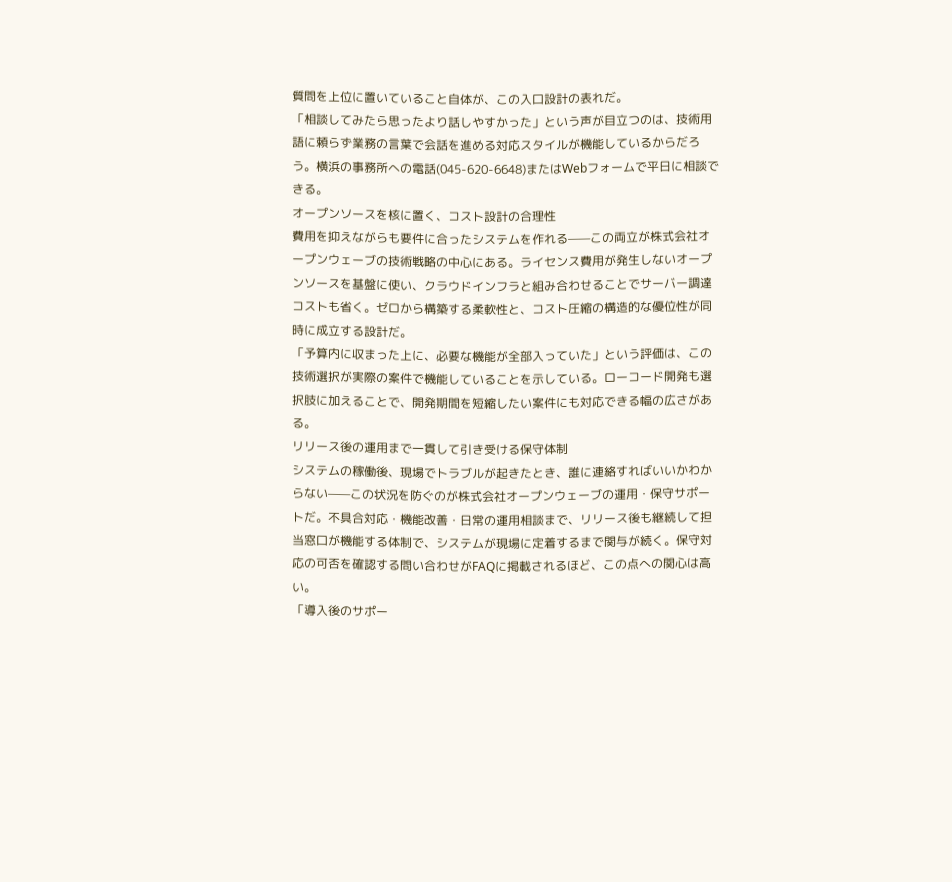質問を上位に置いていること自体が、この入口設計の表れだ。
「相談してみたら思ったより話しやすかった」という声が目立つのは、技術用語に頼らず業務の言葉で会話を進める対応スタイルが機能しているからだろう。横浜の事務所への電話(045-620-6648)またはWebフォームで平日に相談できる。
オープンソースを核に置く、コスト設計の合理性
費用を抑えながらも要件に合ったシステムを作れる——この両立が株式会社オープンウェーブの技術戦略の中心にある。ライセンス費用が発生しないオープンソースを基盤に使い、クラウドインフラと組み合わせることでサーバー調達コストも省く。ゼロから構築する柔軟性と、コスト圧縮の構造的な優位性が同時に成立する設計だ。
「予算内に収まった上に、必要な機能が全部入っていた」という評価は、この技術選択が実際の案件で機能していることを示している。ローコード開発も選択肢に加えることで、開発期間を短縮したい案件にも対応できる幅の広さがある。
リリース後の運用まで一貫して引き受ける保守体制
システムの稼働後、現場でトラブルが起きたとき、誰に連絡すればいいかわからない——この状況を防ぐのが株式会社オープンウェーブの運用・保守サポートだ。不具合対応・機能改善・日常の運用相談まで、リリース後も継続して担当窓口が機能する体制で、システムが現場に定着するまで関与が続く。保守対応の可否を確認する問い合わせがFAQに掲載されるほど、この点への関心は高い。
「導入後のサポー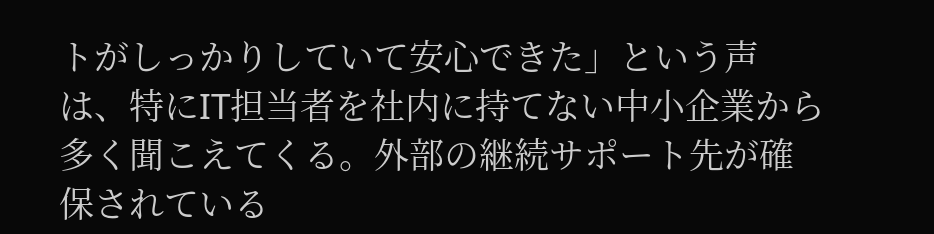トがしっかりしていて安心できた」という声は、特にIT担当者を社内に持てない中小企業から多く聞こえてくる。外部の継続サポート先が確保されている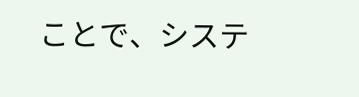ことで、システ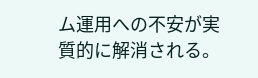ム運用への不安が実質的に解消される。